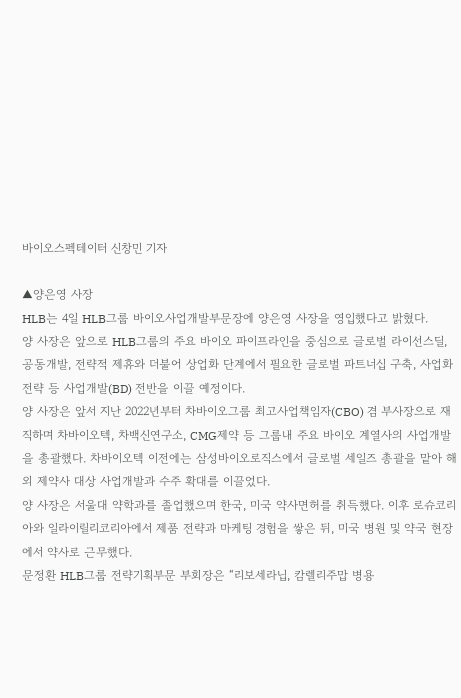바이오스펙테이터 신창민 기자

▲양은영 사장
HLB는 4일 HLB그룹 바이오사업개발부문장에 양은영 사장을 영입했다고 밝혔다.
양 사장은 앞으로 HLB그룹의 주요 바이오 파이프라인을 중심으로 글로벌 라이선스딜, 공동개발, 전략적 제휴와 더불어 상업화 단계에서 필요한 글로벌 파트너십 구축, 사업화 전략 등 사업개발(BD) 전반을 이끌 예정이다.
양 사장은 앞서 지난 2022년부터 차바이오그룹 최고사업책임자(CBO) 겸 부사장으로 재직하며 차바이오텍, 차백신연구소, CMG제약 등 그룹내 주요 바이오 계열사의 사업개발을 총괄했다. 차바이오텍 이전에는 삼성바이오로직스에서 글로벌 세일즈 총괄을 맡아 해외 제약사 대상 사업개발과 수주 확대를 이끌었다.
양 사장은 서울대 약학과를 졸업했으며 한국, 미국 약사면허를 취득했다. 이후 로슈코리아와 일라이릴리코리아에서 제품 전략과 마케팅 경험을 쌓은 뒤, 미국 병원 및 약국 현장에서 약사로 근무했다.
문정환 HLB그룹 전략기획부문 부회장은 “리보세라닙, 캄렐리주맙 병용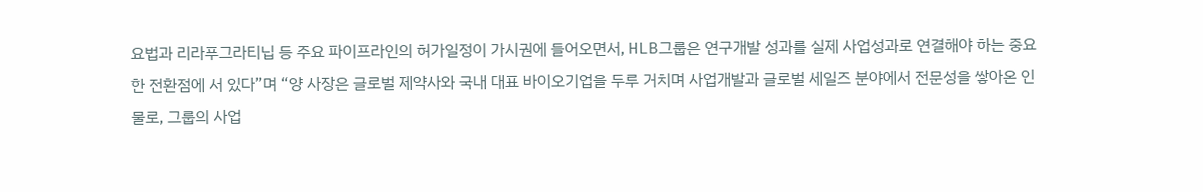요법과 리라푸그라티닙 등 주요 파이프라인의 허가일정이 가시권에 들어오면서, HLB그룹은 연구개발 성과를 실제 사업성과로 연결해야 하는 중요한 전환점에 서 있다”며 “양 사장은 글로벌 제약사와 국내 대표 바이오기업을 두루 거치며 사업개발과 글로벌 세일즈 분야에서 전문성을 쌓아온 인물로, 그룹의 사업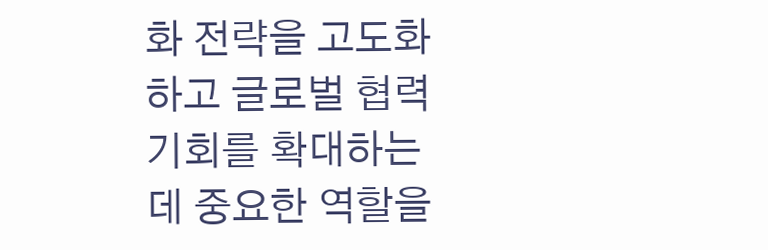화 전략을 고도화하고 글로벌 협력 기회를 확대하는 데 중요한 역할을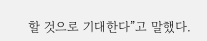할 것으로 기대한다”고 말했다.